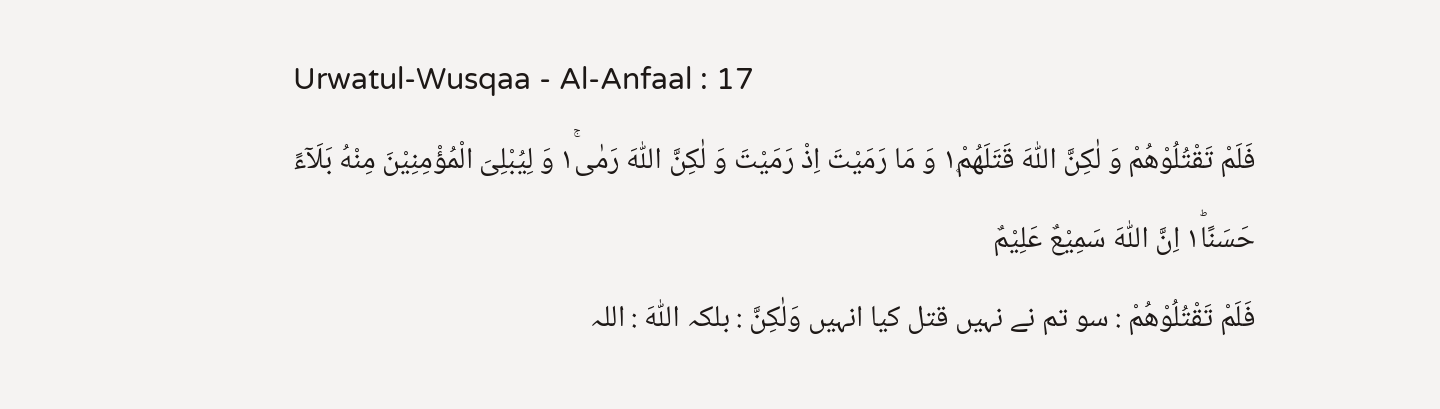Urwatul-Wusqaa - Al-Anfaal : 17
فَلَمْ تَقْتُلُوْهُمْ وَ لٰكِنَّ اللّٰهَ قَتَلَهُمْ١۪ وَ مَا رَمَیْتَ اِذْ رَمَیْتَ وَ لٰكِنَّ اللّٰهَ رَمٰى١ۚ وَ لِیُبْلِیَ الْمُؤْمِنِیْنَ مِنْهُ بَلَآءً حَسَنًا١ؕ اِنَّ اللّٰهَ سَمِیْعٌ عَلِیْمٌ
فَلَمْ تَقْتُلُوْهُمْ : سو تم نے نہیں قتل کیا انہیں وَلٰكِنَّ : بلکہ اللّٰهَ : اللہ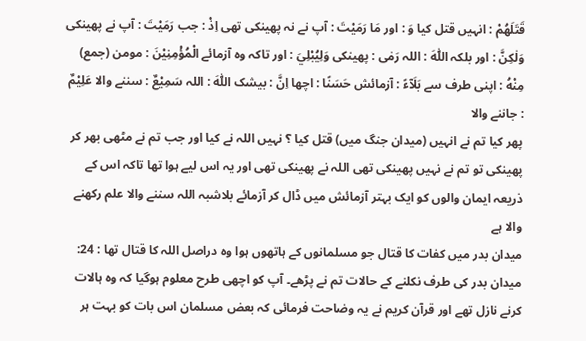قَتَلَهُمْ : انہیں قتل کیا وَ : اور مَا رَمَيْتَ : آپ نے نہ پھینکی تھی اِذْ : جب رَمَيْتَ : آپ نے پھینکی وَلٰكِنَّ : اور بلکہ اللّٰهَ : اللہ رَمٰى : پھینکی وَلِيُبْلِيَ : اور تاکہ وہ آزمائے الْمُؤْمِنِيْنَ : مومن (جمع) مِنْهُ : اپنی طرف سے بَلَآءً : آزمائش حَسَنًا : اچھا اِنَّ : بیشک اللّٰهَ : اللہ سَمِيْعٌ : سننے والا عَلِيْمٌ : جاننے والا
پھر کیا تم نے انہیں (میدان جنگ میں) قتل کیا ؟ نہیں اللہ نے کیا اور جب تم نے مٹھی بھر کر پھینکی تو تم نے نہیں پھینکی تھی اللہ نے پھینکی تھی اور یہ اس لیے ہوا تھا تاکہ اس کے ذریعہ ایمان والوں کو ایک بہتر آزمائش میں ڈال کر آزمائے بلاشبہ اللہ سننے والا علم رکھنے والا ہے
میدان بدر میں کفات کا قتال جو مسلمانوں کے ہاتھوں ہوا وہ دراصل اللہ کا قتال تھا : 24: میدان بدر کی طرف نکلنے کے حالات تم نے پڑھے۔ آپ کو اچھی طرح معلوم ہوگیا کہ وہ ہالات کرنے نازل تھے اور قرآن کریم نے یہ وضاحت فرمائی کہ بعض مسلمان اس بات کو بہت ہر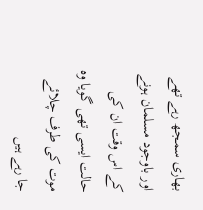بھاری سمجھ رہے تھے اور باوجود مسلمان ہونے کے اس وقت ان کی حالت ایسی تھی گویا وہ موت کی طرف چلائے جا رہے ہیں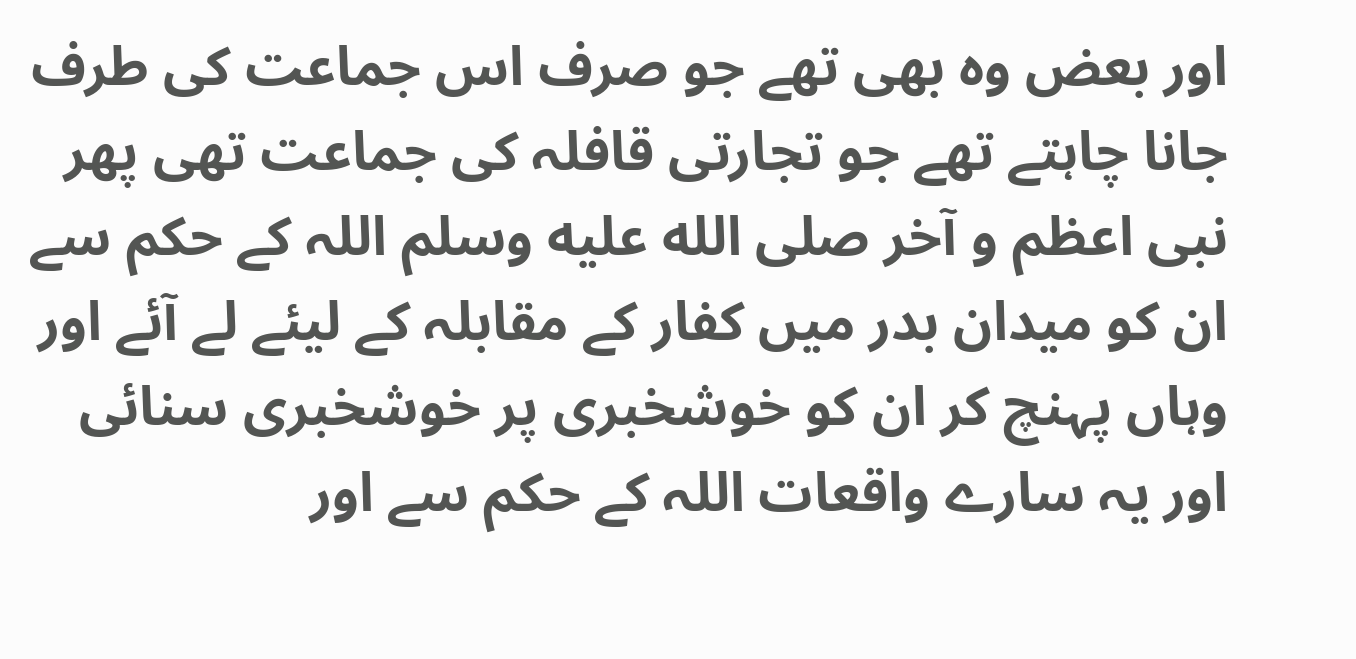اور بعض وہ بھی تھے جو صرف اس جماعت کی طرف جانا چاہتے تھے جو تجارتی قافلہ کی جماعت تھی پھر نبی اعظم و آخر صلى الله عليه وسلم اللہ کے حکم سے ان کو میدان بدر میں کفار کے مقابلہ کے لیئے لے آئے اور وہاں پہنچ کر ان کو خوشخبری پر خوشخبری سنائی اور یہ سارے واقعات اللہ کے حکم سے اور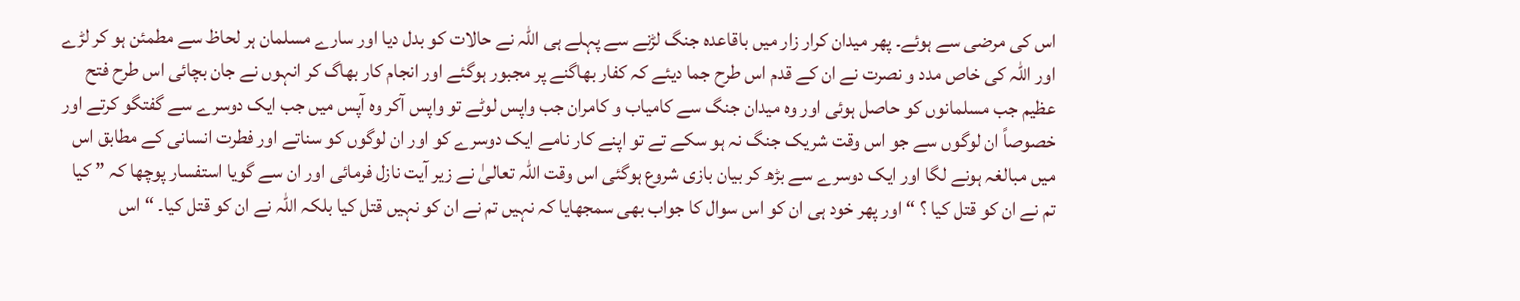اس کی مرضی سے ہوئے۔ پھر میدان کرار زار میں باقاعدہ جنگ لڑنے سے پہلے ہی اللہ نے حالات کو بدل دیا اور سارے مسلمان ہر لحاظ سے مطمئن ہو کر لڑے اور اللہ کی خاص مدد و نصرت نے ان کے قدم اس طرح جما دیئے کہ کفار بھاگنے پر مجبور ہوگئے اور انجام کار بھاگ کر انہوں نے جان بچائی اس طرح فتح عظیم جب مسلمانوں کو حاصل ہوئی اور وہ میدان جنگ سے کامیاب و کامران جب واپس لوٹے تو واپس آکر وہ آپس میں جب ایک دوسرے سے گفتگو کرتے اور خصوصاً ان لوگوں سے جو اس وقت شریک جنگ نہ ہو سکے تے تو اپنے کار نامے ایک دوسرے کو اور ان لوگوں کو سناتے اور فطرت انسانی کے مطابق اس میں مبالغہ ہونے لگا اور ایک دوسرے سے بڑھ کر بیان بازی شروع ہوگئی اس وقت اللہ تعالیٰ نے زیر آیت نازل فرمائی اور ان سے گویا استفسار پوچھا کہ ” کیا تم نے ان کو قتل کیا ؟ “ اور پھر خود ہی ان کو اس سوال کا جواب بھی سمجھایا کہ نہیں تم نے ان کو نہیں قتل کیا بلکہ اللہ نے ان کو قتل کیا۔ “ اس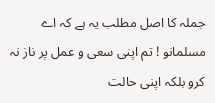جملہ کا اصل مطلب یہ ہے کہ اے مسلمانو ! تم اپنی سعی و عمل پر ناز نہ کرو بلکہ اپنی حالت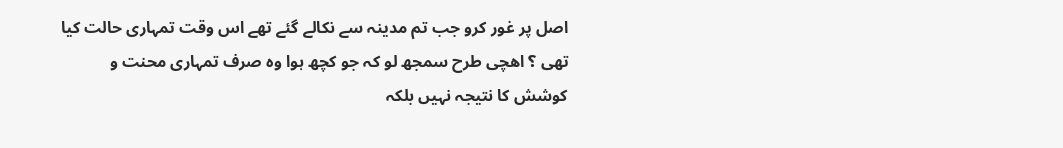اصل پر غور کرو جب تم مدینہ سے نکالے گئے تھے اس وقت تمہاری حالت کیا تھی ؟ اھچی طرح سمجھ لو کہ جو کچھ ہوا وہ صرف تمہاری محنت و کوشش کا نتیجہ نہیں بلکہ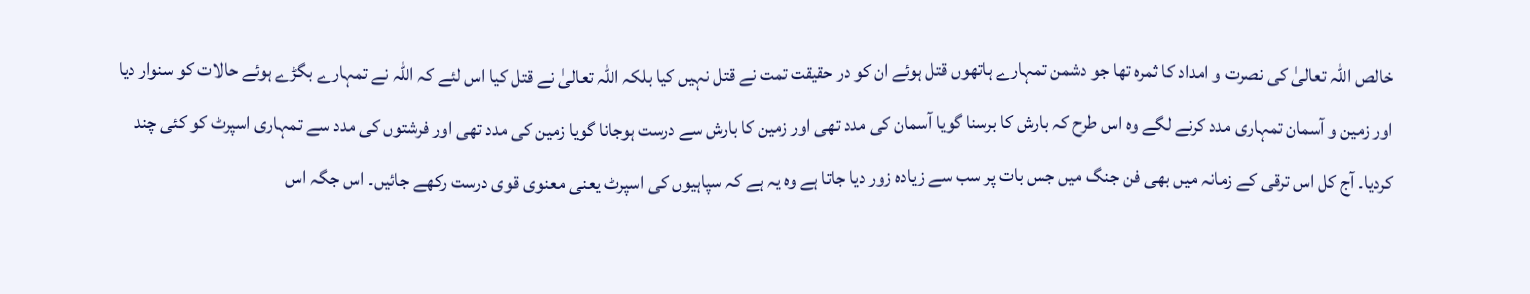خالص اللہ تعالیٰ کی نصرت و امداد کا ثمرہ تھا جو دشمن تمہارے ہاتھوں قتل ہوئے ان کو در حقیقت تمت نے قتل نہیں کیا بلکہ اللہ تعالیٰ نے قتل کیا اس لئے کہ اللہ نے تمہارے بگڑے ہوئے حالات کو سنوار دیا اور زمین و آسمان تمہاری مدد کرنے لگے وہ اس طرح کہ بارش کا برسنا گویا آسمان کی مدد تھی اور زمین کا بارش سے درست ہوجانا گویا زمین کی مدد تھی اور فرشتوں کی مدد سے تمہاری اسپرٹ کو کئی چند کردیا۔ آج کل اس ترقی کے زمانہ میں بھی فن جنگ میں جس بات پر سب سے زیادہ زور دیا جاتا ہے وہ یہ ہے کہ سپاہیوں کی اسپرٹ یعنی معنوی قوی درست رکھے جائیں۔ اس جگہ اس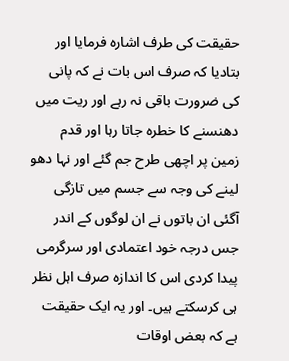حقیقت کی طرف اشارہ فرمایا اور بتادیا کہ صرف اس بات نے کہ پانی کی ضرورت باقی نہ رہے اور ریت میں دھنسنے کا خطرہ جاتا رہا اور قدم زمین پر اچھی طرح جم گئے اور نہا دھو لینے کی وجہ سے جسم میں تازگی آگئی ان باتوں نے ان لوگوں کے اندر جس درجہ خود اعتمادی اور سرگرمی پیدا کردی اس کا اندازہ صرف اہل نظر ہی کرسکتے ہیں۔ اور یہ ایک حقیقت ہے کہ بعض اوقات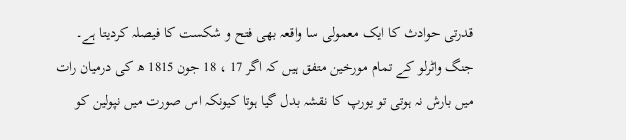قدرتی حوادث کا ایک معمولی سا واقعہ بھی فتح و شکست کا فیصلہ کردیتا ہے۔ جنگ واٹرلو کے تمام مورخین متفق ہیں کہ اگر 17 ، 18 جون 1815 ھ کی درمیان رات میں بارش نہ ہوتی تو یورپ کا نقشہ بدل گیا ہوتا کیونکہ اس صورت میں نپولین کو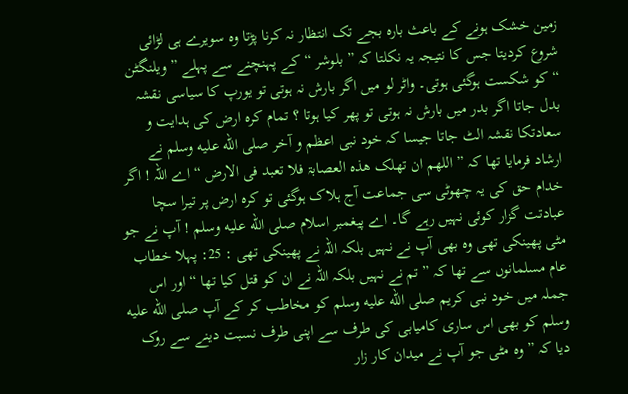زمین خشک ہونے کے باعث بارہ بجے تک انتظار نہ کرنا پڑتا وہ سویرے ہی لڑائی شروع کردیتا جس کا نتیجہ یہ نکلتا کہ ” بلوشر “ کے پہنچنے سے پہلے ” ویلنگٹن “ کو شکست ہوگئی ہوتی۔ واٹر لو میں اگر بارش نہ ہوتی تو یورپ کا سیاسی نقشہ بدل جاتا اگر بدر میں بارش نہ ہوتی تو پھر کیا ہوتا ؟ تمام کرہ ارض کی ہدایت و سعادتکا نقشہ الٹ جاتا جیسا کہ خود نبی اعظم و آخر صلى الله عليه وسلم نے ارشاد فرمایا تھا کہ ” اللھم ان تھلک ھذہ العصابۃ فلا تعبد فی الارض “ اے اللہ ! اگر خدام حق کی یہ چھوٹی سی جماعت آج ہلاک ہوگئی تو کرہ ارض پر تیرا سچا عبادتت گزار کوئی نہیں رہے گا۔ اے پیغمبر اسلام صلى الله عليه وسلم ! آپ نے جو مٹی پھینکی تھی وہ بھی آپ نے نہیں بلکہ اللہ نے پھینکی تھی : 25: پہلا خطاب عام مسلمانوں سے تھا کہ ” تم نے نہیں بلکہ اللہ نے ان کو قتل کیا تھا “ اور اس جملہ میں خود نبی کریم صلى الله عليه وسلم کو مخاطب کر کے آپ صلى الله عليه وسلم کو بھی اس ساری کامیابی کی طرف سے اپنی طرف نسبت دینے سے روک دیا کہ ” وہ مٹی جو آپ نے میدان کار زار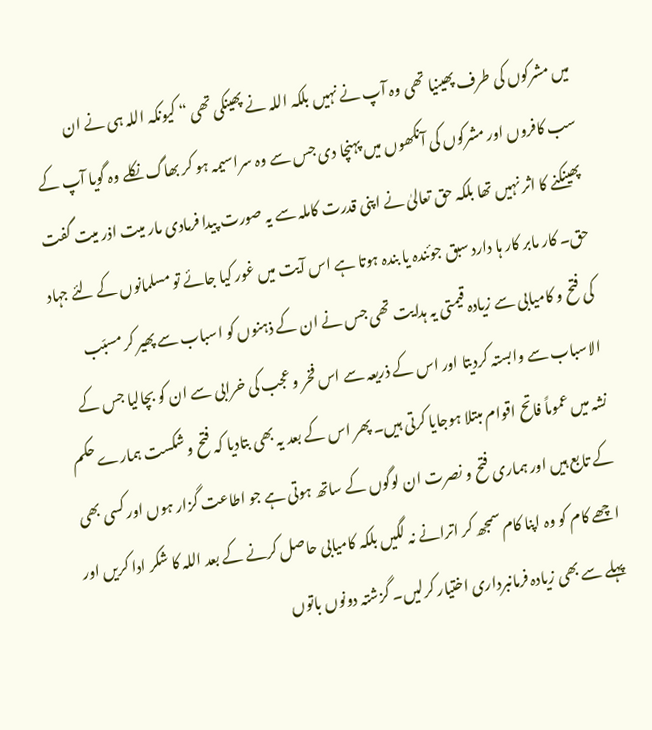میں مشرکوں کی طرف پھینیا تھی وہ آپ نے نہیں بلکہ اللہ نے پھینکی تھی “ کیونکہ اللہ ہی نے ان سب کافروں اور مشرکوں کی آنکھوں میں پہنچا دی جس سے وہ سراسیمہ ہو کر بھاگ نکلے وہ گویا آپ کے پھینکنے کا اثر نہیں تھا بلکہ حق تعالیٰ نے اپنی قدرت کاملہ سے یہ صورت پیدا فرمادی مار میت اذر میت گفت حق۔ کار مابر کار ہا دارد سبق جوئندہ یا بندہ ہوتا ہے اس آیت میں غور کیا جائے تو مسلمانوں کے لئے جہاد کی فتح و کامیابی سے زیادہ قیمتی یہ ہدایت تھی جس نے ان کے ذہنوں کو اسباب سے پھیر کر مسبّب الاسباب سے وابستہ کردیتا اور اس کے ذریعہ سے اس فخر و عجب کی خرابی سے ان کو بچالیا جس کے نشہ میں عموماً فاتح اقوام مبتلا ہوجایا کرتی ہیں۔ پھر اس کے بعد یہ بھی بتادیا کہ فتح و شکست ہمارے حکم کے تابع ہیں اور ہماری فتح و نصرت ان لوگوں کے ساتھ ہوتی ہے جو اطاعت گزار ہوں اور کسی بھی اچھے کام کو وہ اپنا کام سمجھ کر اترانے نہ لگیں بلکہ کامیابی حاصل کرنے کے بعد اللہ کا شکر ادا کریں اور پہلے سے بھی زیادہ فرمانبرداری اختیار کرلیں۔ گزشتہ دونوں باتوں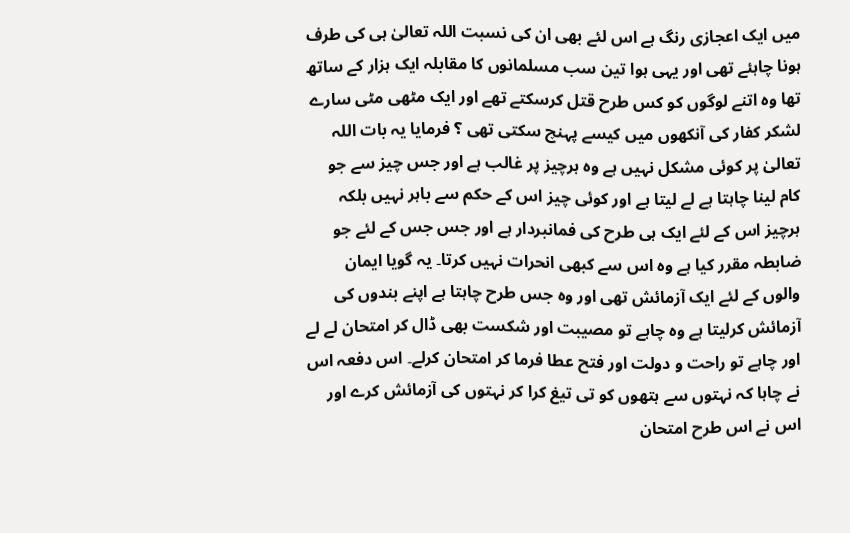میں ایک اعجازی رنگ ہے اس لئے بھی ان کی نسبت اللہ تعالیٰ ہی کی طرف ہونا چاہئے تھی اور یہی ہوا تین سب مسلمانوں کا مقابلہ ایک ہزار کے ساتھ تھا وہ اتنے لوگوں کو کس طرح قتل کرسکتے تھے اور ایک مٹھی مٹی سارے لشکر کفار کی آنکھوں میں کیسے پہنچ سکتی تھی ؟ فرمایا یہ بات اللہ تعالیٰ پر کوئی مشکل نہیں ہے وہ ہرچیز پر غالب ہے اور جس چیز سے جو کام لینا چاہتا ہے لے لیتا ہے اور کوئی چیز اس کے حکم سے باہر نہیں بلکہ ہرچیز اس کے لئے ایک ہی طرح کی فمانبردار ہے اور جس جس کے لئے جو ضابطہ مقرر کیا ہے وہ اس سے کبھی انحرات نہیں کرتا۔ یہ گویا ایمان والوں کے لئے ایک آزمائش تھی اور وہ جس طرح چاہتا ہے اپنے بندوں کی آزمائش کرلیتا ہے وہ چاہے تو مصیبت اور شکست بھی ڈال کر امتحان لے لے اور چاہے تو راحت و دولت اور فتح عطا فرما کر امتحان کرلے۔ اس دفعہ اس نے چاہا کہ نہتوں سے ہتھوں کو تی تیغ کرا کر نہتوں کی آزمائش کرے اور اس نے اس طرح امتحان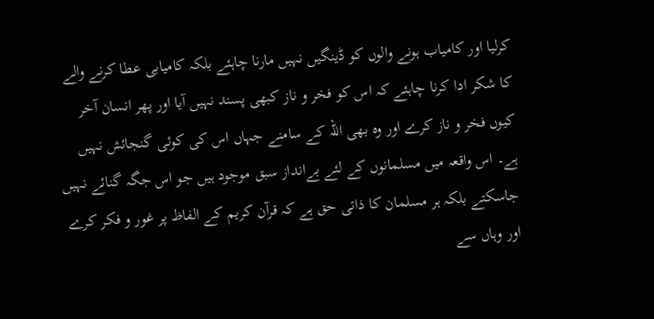کرلیا اور کامیاب ہونے والوں کو ڈینگیں نہیں مارنا چاہئے بلکہ کامیابی عطا کرنے والے کا شکر ادا کرنا چاہئے کہ اس کو فخر و ناز کبھی پسند نہیں آیا اور پھر انسان آخر کیوں فخر و ناز کرے اور وہ بھی اللہ کے سامنے جہاں اس کی کوئی گنجائش نہیں ہے۔ اس واقعہ میں مسلمانوں کے لئے بےانداز سبق موجود ہیں جو اس جگہ گنائے نہیں جاسکتے بلکہ ہر مسلمان کا ذاتی حق ہے کہ قرآن کریم کے الفاظ پر غور و فکر کرے اور وہاں سے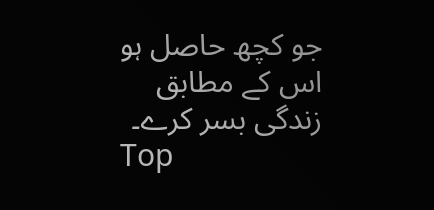جو کچھ حاصل ہو اس کے مطابق زندگی بسر کرے۔
Top